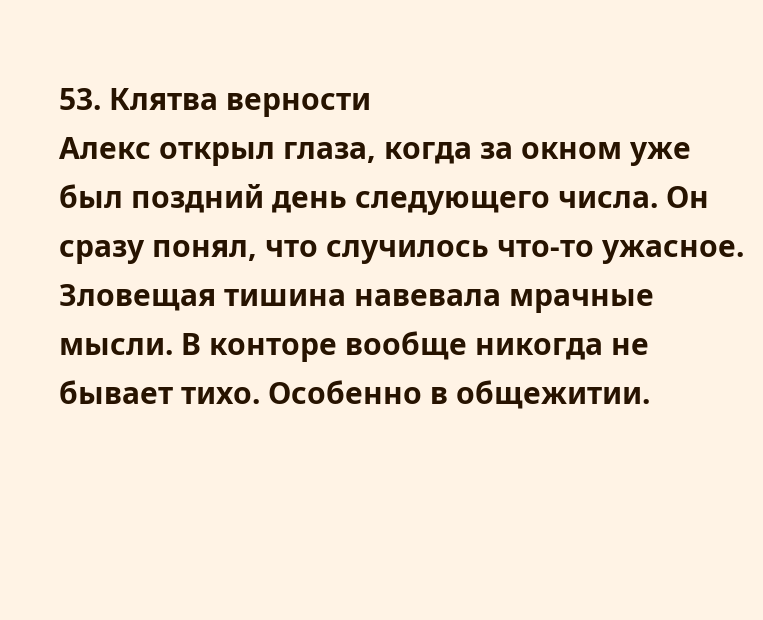53. Клятва верности
Алекс открыл глаза, когда за окном уже был поздний день следующего числа. Он сразу понял, что случилось что-то ужасное.
Зловещая тишина навевала мрачные мысли. В конторе вообще никогда не бывает тихо. Особенно в общежитии.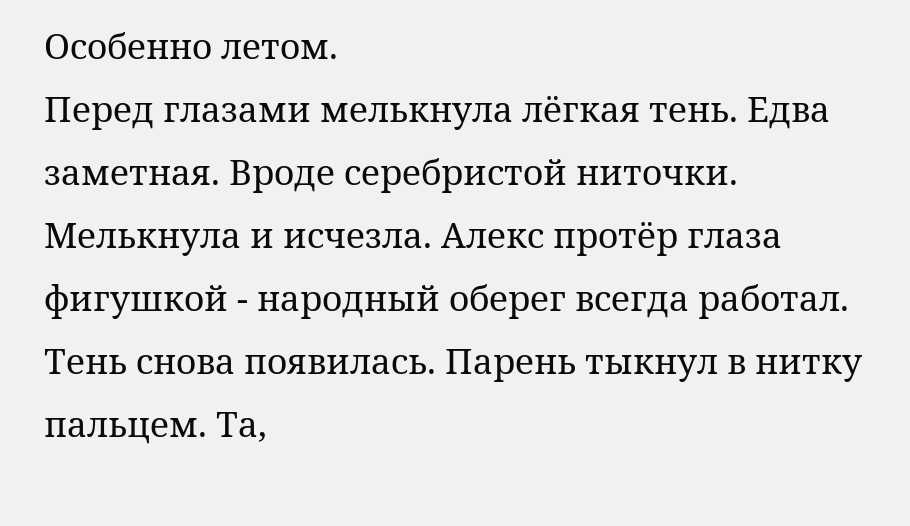Особенно летом.
Перед глазами мелькнула лёгкая тень. Едва заметная. Вроде серебристой ниточки.
Мелькнула и исчезла. Алекс протёр глаза фигушкой - народный оберег всегда работал.
Тень снова появилась. Парень тыкнул в нитку пальцем. Та,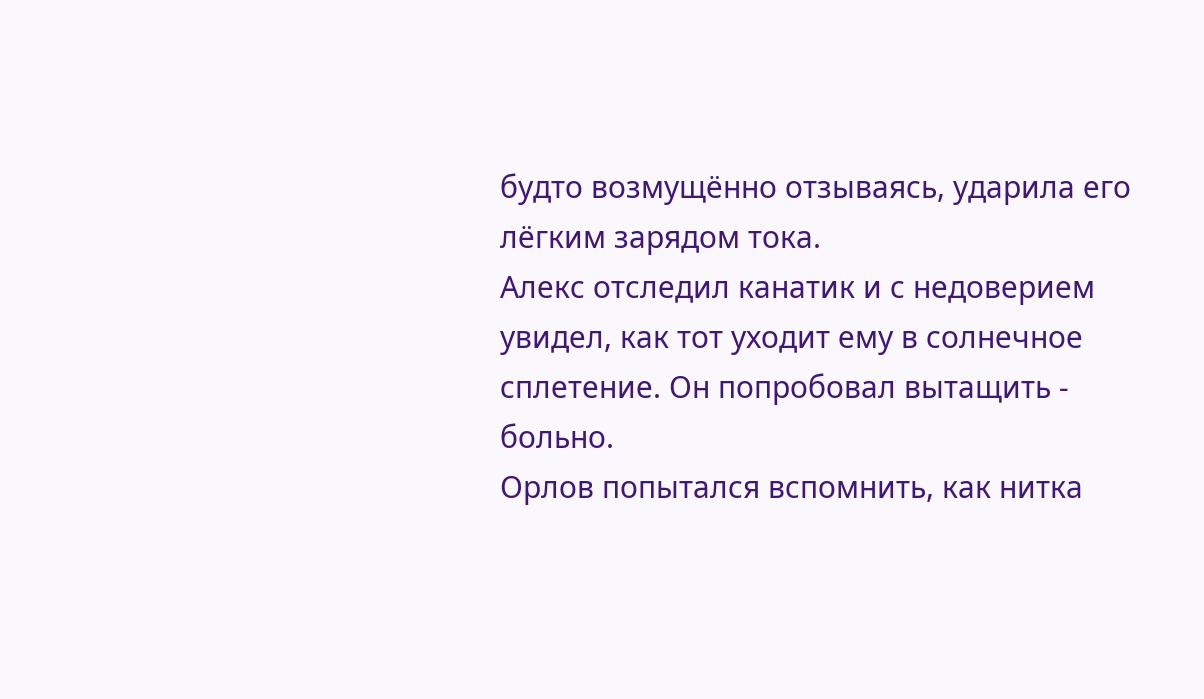будто возмущённо отзываясь, ударила его лёгким зарядом тока.
Алекс отследил канатик и с недоверием увидел, как тот уходит ему в солнечное сплетение. Он попробовал вытащить - больно.
Орлов попытался вспомнить, как нитка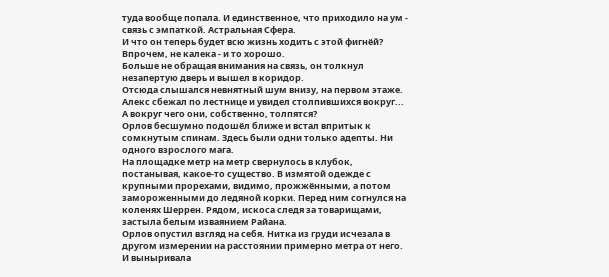туда вообще попала. И единственное, что приходило на ум - связь с эмпаткой. Астральная Сфера.
И что он теперь будет всю жизнь ходить с этой фигнёй?
Впрочем, не калека - и то хорошо.
Больше не обращая внимания на связь, он толкнул незапертую дверь и вышел в коридор.
Отсюда слышался невнятный шум внизу, на первом этаже. Алекс сбежал по лестнице и увидел столпившихся вокруг...
А вокруг чего они, собственно, толпятся?
Орлов бесшумно подошёл ближе и встал впритык к сомкнутым спинам. Здесь были одни только адепты. Ни одного взрослого мага.
На площадке метр на метр свернулось в клубок, постанывая, какое-то существо. В измятой одежде с крупными прорехами, видимо, прожжёнными, а потом замороженными до ледяной корки. Перед ним согнулся на коленях Шеррен. Рядом, искоса следя за товарищами, застыла белым изваянием Райана.
Орлов опустил взгляд на себя. Нитка из груди исчезала в другом измерении на расстоянии примерно метра от него. И выныривала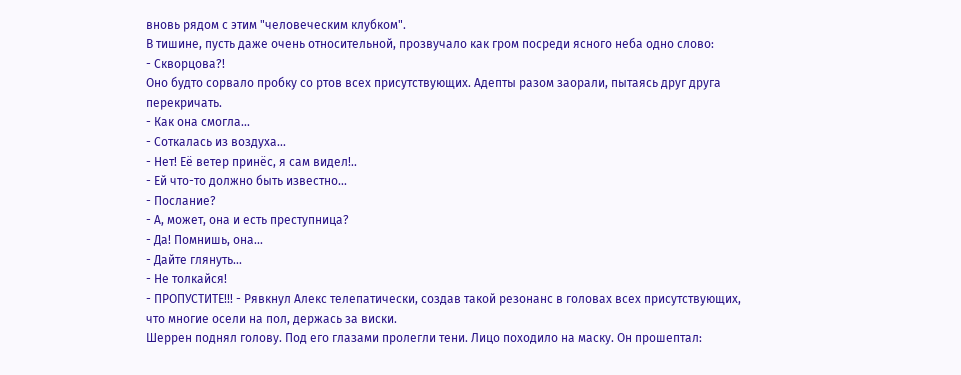вновь рядом с этим "человеческим клубком".
В тишине, пусть даже очень относительной, прозвучало как гром посреди ясного неба одно слово:
- Скворцова?!
Оно будто сорвало пробку со ртов всех присутствующих. Адепты разом заорали, пытаясь друг друга перекричать.
- Как она смогла...
- Соткалась из воздуха...
- Нет! Её ветер принёс, я сам видел!..
- Ей что-то должно быть известно...
- Послание?
- А, может, она и есть преступница?
- Да! Помнишь, она...
- Дайте глянуть...
- Не толкайся!
- ПРОПУСТИТЕ!!! - Рявкнул Алекс телепатически, создав такой резонанс в головах всех присутствующих, что многие осели на пол, держась за виски.
Шеррен поднял голову. Под его глазами пролегли тени. Лицо походило на маску. Он прошептал: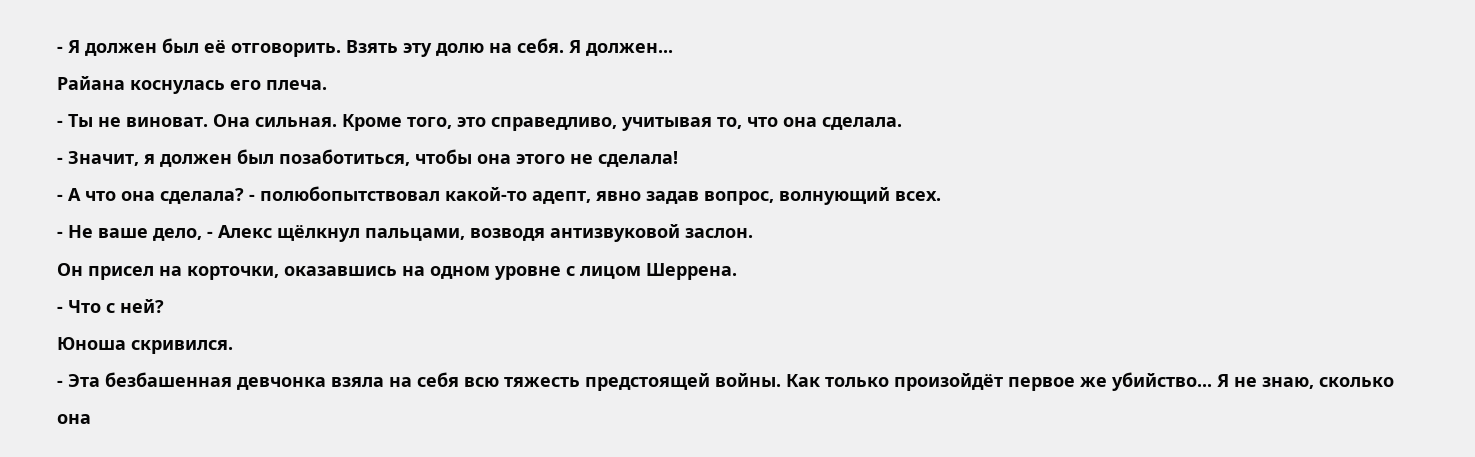- Я должен был её отговорить. Взять эту долю на себя. Я должен...
Райана коснулась его плеча.
- Ты не виноват. Она сильная. Кроме того, это справедливо, учитывая то, что она сделала.
- Значит, я должен был позаботиться, чтобы она этого не сделала!
- А что она сделала? - полюбопытствовал какой-то адепт, явно задав вопрос, волнующий всех.
- Не ваше дело, - Алекс щёлкнул пальцами, возводя антизвуковой заслон.
Он присел на корточки, оказавшись на одном уровне с лицом Шеррена.
- Что с ней?
Юноша скривился.
- Эта безбашенная девчонка взяла на себя всю тяжесть предстоящей войны. Как только произойдёт первое же убийство... Я не знаю, сколько она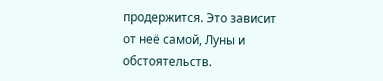продержится. Это зависит от неё самой, Луны и обстоятельств.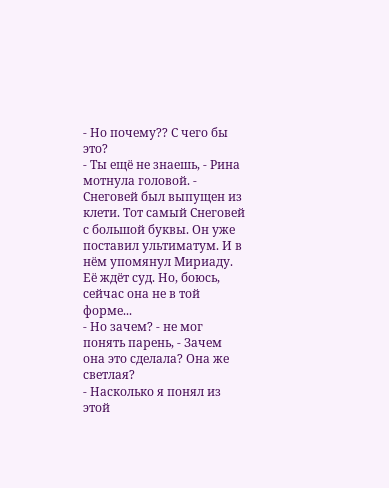- Но почему?? С чего бы это?
- Ты ещё не знаешь, - Рина мотнула головой. - Снеговей был выпущен из клети. Тот самый Снеговей с большой буквы. Он уже поставил ультиматум. И в нём упомянул Мириаду. Её ждёт суд. Но, боюсь, сейчас она не в той форме...
- Но зачем? - не мог понять парень, - Зачем она это сделала? Она же светлая?
- Насколько я понял из этой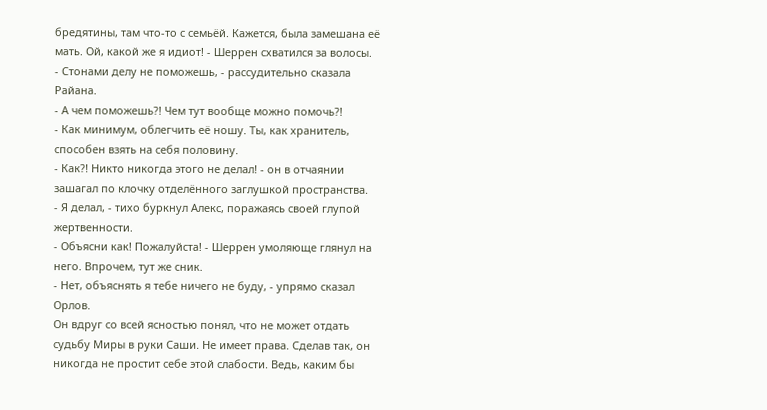бредятины, там что-то с семьёй. Кажется, была замешана её мать. Ой, какой же я идиот! - Шеррен схватился за волосы.
- Стонами делу не поможешь, - рассудительно сказала Райана.
- А чем поможешь?! Чем тут вообще можно помочь?!
- Как минимум, облегчить её ношу. Ты, как хранитель, способен взять на себя половину.
- Как?! Никто никогда этого не делал! - он в отчаянии зашагал по клочку отделённого заглушкой пространства.
- Я делал, - тихо буркнул Алекс, поражаясь своей глупой жертвенности.
- Объясни как! Пожалуйста! - Шеррен умоляюще глянул на него. Впрочем, тут же сник.
- Нет, объяснять я тебе ничего не буду, - упрямо сказал Орлов.
Он вдруг со всей ясностью понял, что не может отдать судьбу Миры в руки Саши. Не имеет права. Сделав так, он никогда не простит себе этой слабости. Ведь, каким бы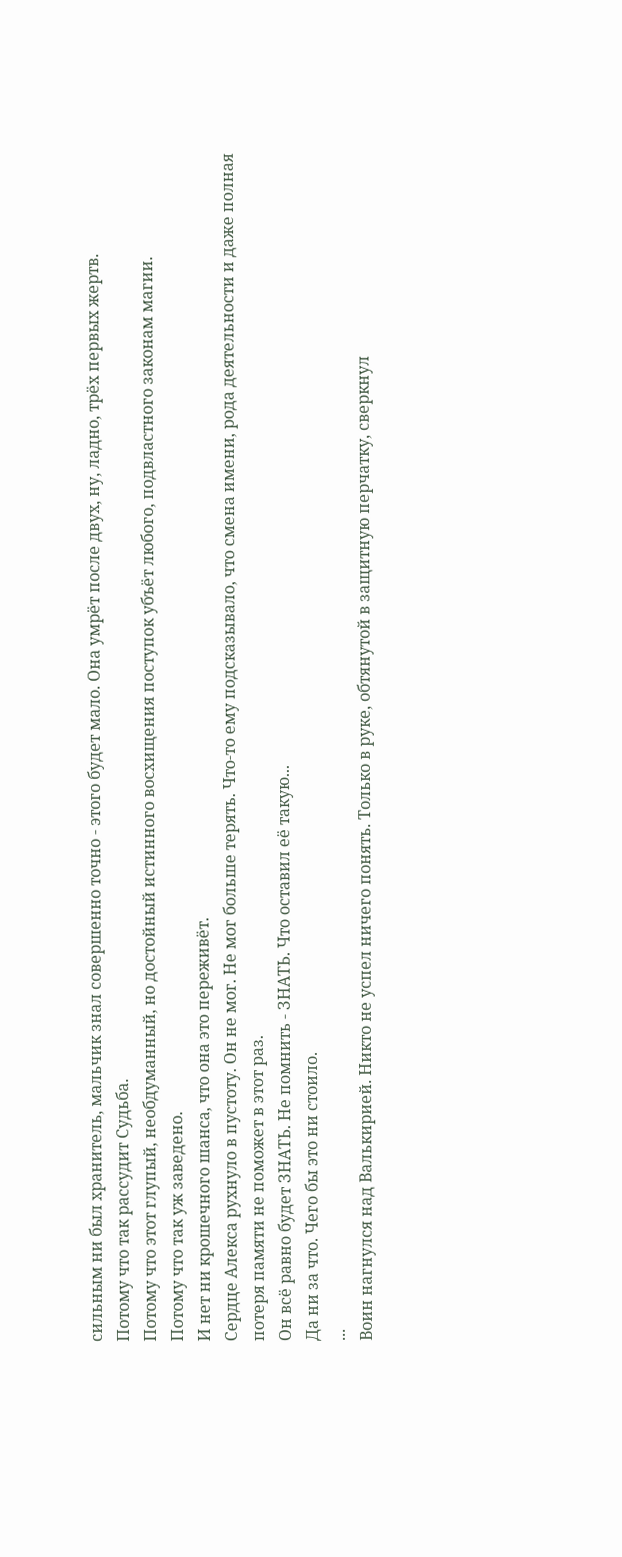сильным ни был хранитель, мальчик знал совершенно точно - этого будет мало. Она умрёт после двух, ну, ладно, трёх первых жертв.
Потому что так рассудит Судьба.
Потому что этот глупый, необдуманный, но достойный истинного восхищения поступок убъёт любого, подвластного законам магии.
Потому что так уж заведено.
И нет ни крошечного шанса, что она это переживёт.
Сердце Алекса рухнуло в пустоту. Он не мог. Не мог больше терять. Что-то ему подсказывало, что смена имени, рода деятельности и даже полная потеря памяти не поможет в этот раз.
Он всё равно будет ЗНАТЬ. Не помнить - ЗНАТЬ. Что оставил её такую...
Да ни за что. Чего бы это ни стоило.
...
Воин нагнулся над Валькирией. Никто не успел ничего понять. Только в руке, обтянутой в защитную перчатку, сверкнул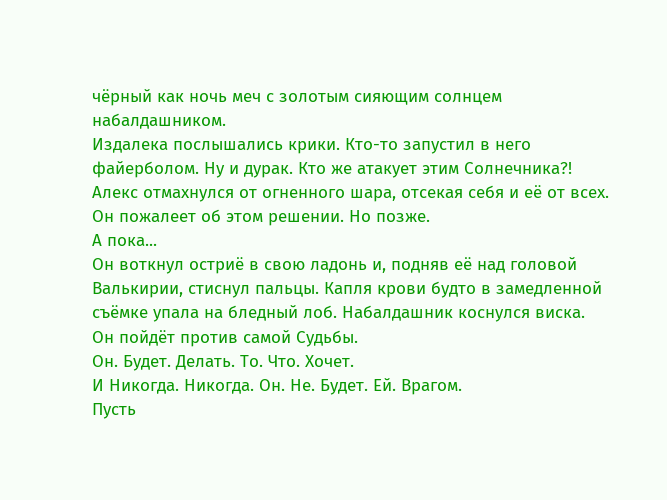чёрный как ночь меч с золотым сияющим солнцем набалдашником.
Издалека послышались крики. Кто-то запустил в него файерболом. Ну и дурак. Кто же атакует этим Солнечника?!
Алекс отмахнулся от огненного шара, отсекая себя и её от всех.
Он пожалеет об этом решении. Но позже.
А пока...
Он воткнул остриё в свою ладонь и, подняв её над головой Валькирии, стиснул пальцы. Капля крови будто в замедленной съёмке упала на бледный лоб. Набалдашник коснулся виска.
Он пойдёт против самой Судьбы.
Он. Будет. Делать. То. Что. Хочет.
И Никогда. Никогда. Он. Не. Будет. Ей. Врагом.
Пусть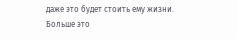даже это будет стоить ему жизни.
Больше это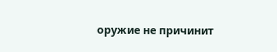оружие не причинит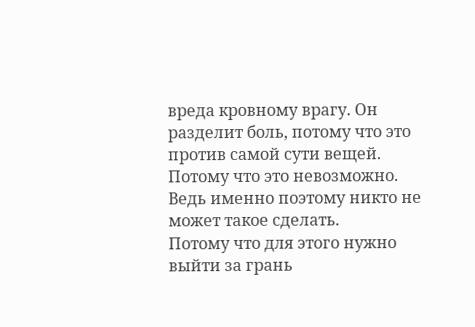вреда кровному врагу. Он разделит боль, потому что это против самой сути вещей. Потому что это невозможно. Ведь именно поэтому никто не может такое сделать.
Потому что для этого нужно выйти за грань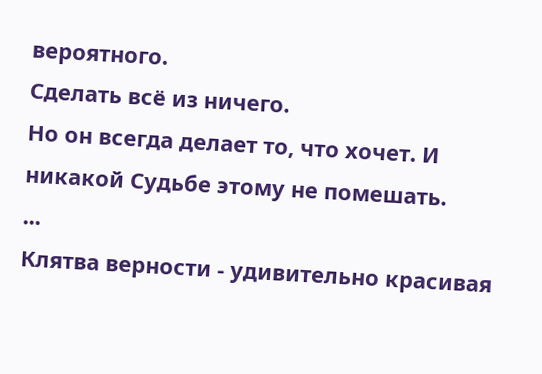вероятного.
Сделать всё из ничего.
Но он всегда делает то, что хочет. И никакой Судьбе этому не помешать.
...
Клятва верности - удивительно красивая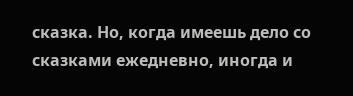сказка. Но, когда имеешь дело со сказками ежедневно, иногда и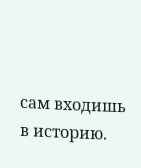сам входишь в историю.